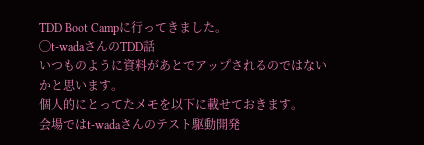TDD Boot Campに行ってきました。
◯t-wadaさんのTDD話
いつものように資料があとでアップされるのではないかと思います。
個人的にとってたメモを以下に載せておきます。
会場ではt-wadaさんのテスト駆動開発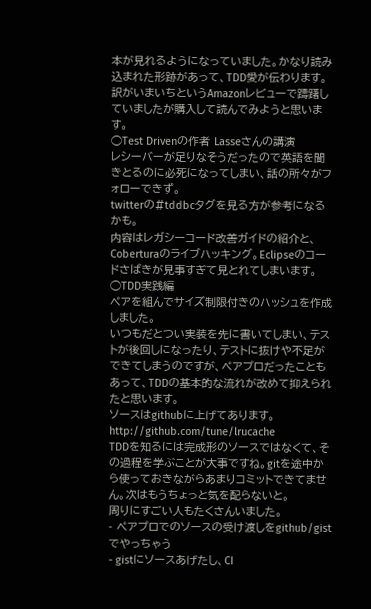本が見れるようになっていました。かなり読み込まれた形跡があって、TDD愛が伝わります。訳がいまいちというAmazonレビューで躊躇していましたが購入して読んでみようと思います。
◯Test Drivenの作者 Lasseさんの講演
レシーバーが足りなそうだったので英語を聞きとるのに必死になってしまい、話の所々がフォローできず。
twitterの#tddbcタグを見る方が参考になるかも。
内容はレガシーコード改善ガイドの紹介と、Coberturaのライブハッキング。Eclipseのコードさばきが見事すぎて見とれてしまいます。
◯TDD実践編
ペアを組んでサイズ制限付きのハッシュを作成しました。
いつもだとつい実装を先に書いてしまい、テストが後回しになったり、テストに抜けや不足ができてしまうのですが、ペアプロだったこともあって、TDDの基本的な流れが改めて抑えられたと思います。
ソースはgithubに上げてあります。
http://github.com/tune/lrucache
TDDを知るには完成形のソースではなくて、その過程を学ぶことが大事ですね。gitを途中から使っておきながらあまりコミットできてません。次はもうちょっと気を配らないと。
周りにすごい人もたくさんいました。
- ペアプロでのソースの受け渡しをgithub/gistでやっちゃう
- gistにソースあげたし、CI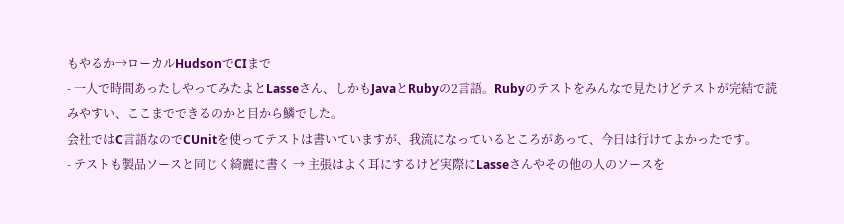もやるか→ローカルHudsonでCIまで
- 一人で時間あったしやってみたよとLasseさん、しかもJavaとRubyの2言語。Rubyのテストをみんなで見たけどテストが完結で読みやすい、ここまでできるのかと目から鱗でした。
会社ではC言語なのでCUnitを使ってテストは書いていますが、我流になっているところがあって、今日は行けてよかったです。
- テストも製品ソースと同じく綺麗に書く → 主張はよく耳にするけど実際にLasseさんやその他の人のソースを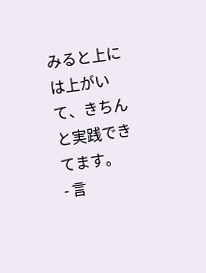みると上には上がいて、きちんと実践できてます。
- 言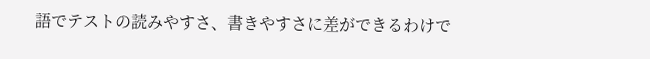語でテストの読みやすさ、書きやすさに差ができるわけで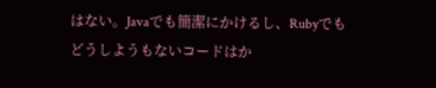はない。Javaでも簡潔にかけるし、Rubyでもどうしようもないコードはか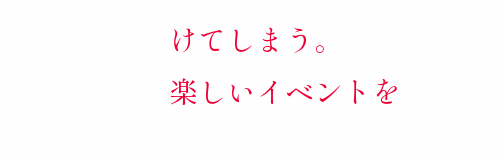けてしまう。
楽しいイベントを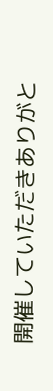開催していただきありがと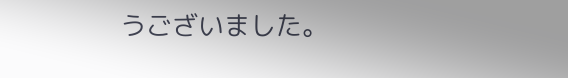うございました。